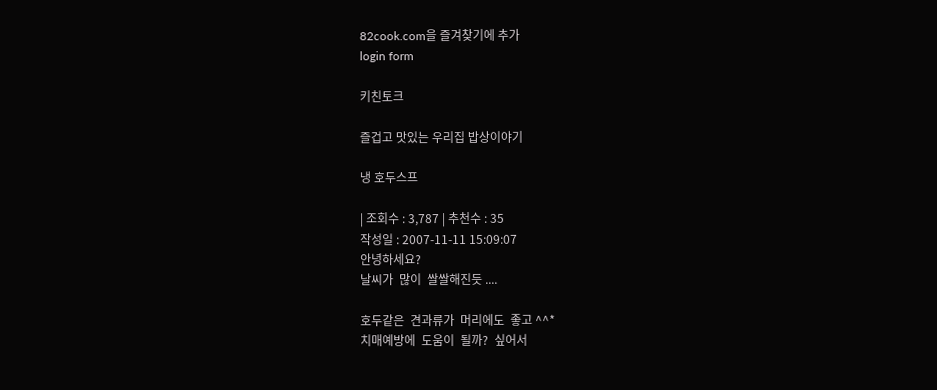82cook.com을 즐겨찾기에 추가
login form

키친토크

즐겁고 맛있는 우리집 밥상이야기

냉 호두스프

| 조회수 : 3,787 | 추천수 : 35
작성일 : 2007-11-11 15:09:07
안녕하세요?
날씨가  많이  쌀쌀해진듯 ....

호두같은  견과류가  머리에도  좋고 ^^*
치매예방에  도움이  될까?  싶어서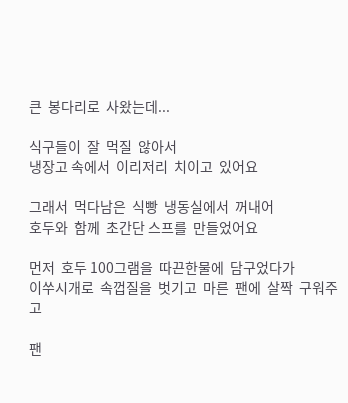큰  봉다리로  사왔는데...

식구들이  잘  먹질  않아서
냉장고 속에서  이리저리  치이고  있어요

그래서  먹다남은  식빵  냉동실에서  꺼내어
호두와  함께  초간단 스프를  만들었어요

먼저  호두 100그램을  따끈한물에  담구었다가
이쑤시개로  속껍질을  벗기고  마른  팬에  살짝  구워주고

팬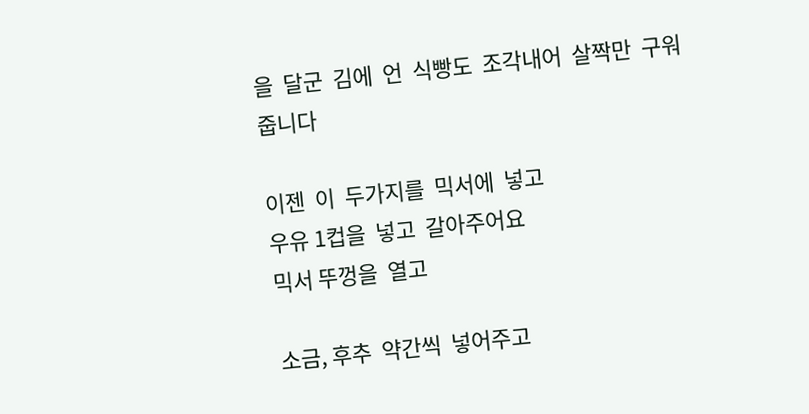을  달군  김에  언  식빵도  조각내어  살짝만  구워줍니다

이젠  이  두가지를  믹서에  넣고
우유 1컵을  넣고  갈아주어요
믹서 뚜껑을  열고

소금, 후추  약간씩  넣어주고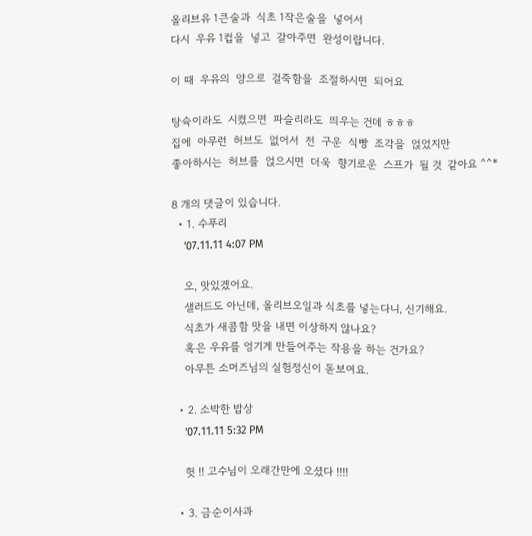올리브유 1큰술과  식초 1작은술을  넣어서
다시  우유 1컵을  넣고  갈아주면  완성이랍니다.

이 때  우유의  양으로  걸죽함을  조절하시면  되어요

탕슉이라도  시켰으면  파슬리라도  띄우는 건데 ㅎㅎㅎ
집에  아무런  허브도  없어서  전  구운  식빵  조각을  얹었지만
좋아하시는  허브를  얹으시면  더욱  향기로운  스프가  될 것  같아요 ^^*

8 개의 댓글이 있습니다.
  • 1. 수푸리
    '07.11.11 4:07 PM

    오, 맛있겠어요.
    샐러드도 아닌데, 올리브오일과 식초를 넣는다니, 신기해요.
    식초가 새콤함 맛을 내면 이상하지 않나요?
    혹은 우유를 엉기게 만들어주는 작용을 하는 건가요?
    아무튼 소머즈님의 실험정신이 돋보여요.

  • 2. 소박한 밥상
    '07.11.11 5:32 PM

    헛 !! 고수님이 오래간만에 오셨다 !!!!

  • 3. 금순이사과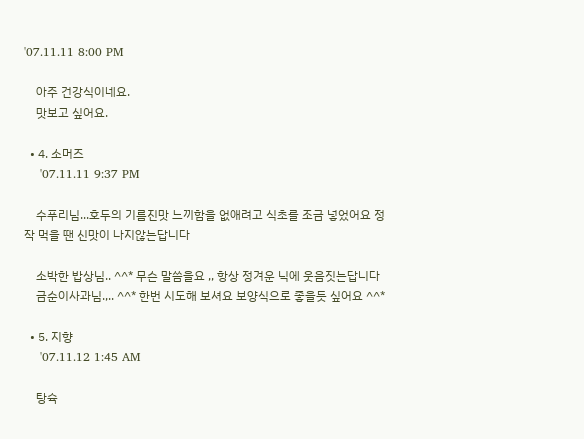'07.11.11 8:00 PM

    아주 건강식이네요.
    맛보고 싶어요.

  • 4. 소머즈
    '07.11.11 9:37 PM

    수푸리님...호두의 기름진맛 느끼함을 없애려고 식초를 조금 넣었어요 정작 먹을 땐 신맛이 나지않는답니다

    소박한 밥상님.. ^^* 무슨 말씀을요 ,, 항상 정겨운 닉에 웃음짓는답니다
    금순이사과님.,.. ^^* 한번 시도해 보셔요 보양식으로 좋을듯 싶어요 ^^*

  • 5. 지향
    '07.11.12 1:45 AM

    탕슉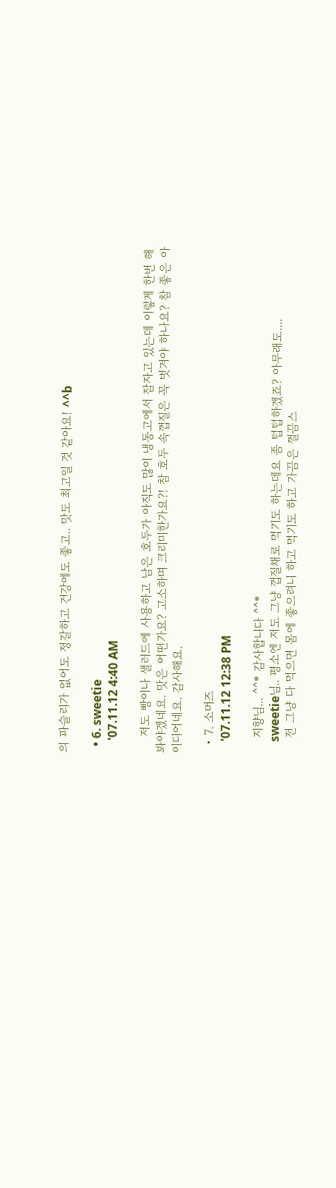의 파슬리가 없어도 정갈하고 건강에도 좋고.. 맛도 최고일 것 같아요! ^^b

  • 6. sweetie
    '07.11.12 4:40 AM

    저도 빵이나 샐러드에 사용하고 남은 호두가 아직도 많이 냉동고에서 잠자고 있는데 이렇게 한번 해 봐야겠네요. 맛은 어떤가요? 고소하며 크리미한가요?! 참 호두 속껍질은 꼭 벗겨야 하나요? 참 좋은 아이디어네요. 감사해요.

  • 7. 소머즈
    '07.11.12 12:38 PM

    지향님... ^^* 감사합니다 ^^*
    sweetie님.. 평소엔 저도 그냥 껍질채로 먹기도 하는데요 좀 텁텁하겠죠? 아무래도....
    전 그냥 다 먹으면 몸에 좋으려니 하고 먹기도 하고 가끔은 껄끔스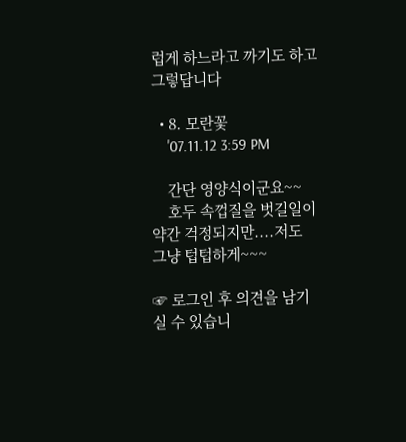럽게 하느라고 까기도 하고 그렇답니다

  • 8. 모란꽃
    '07.11.12 3:59 PM

    간단 영양식이군요~~
    호두 속껍질을 벗길일이 약간 걱정되지만....저도 그냥 텁텁하게~~~

☞ 로그인 후 의견을 남기실 수 있습니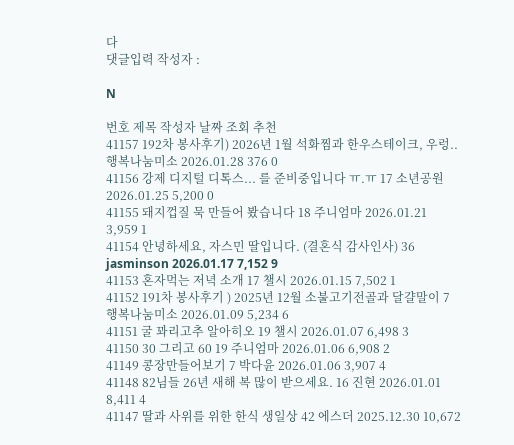다
댓글입력 작성자 :

N

번호 제목 작성자 날짜 조회 추천
41157 192차 봉사후기) 2026년 1월 석화찜과 한우스테이크, 우렁.. 행복나눔미소 2026.01.28 376 0
41156 강제 디지털 디톡스... 를 준비중입니다 ㅠ.ㅠ 17 소년공원 2026.01.25 5,200 0
41155 돼지껍질 묵 만들어 봤습니다 18 주니엄마 2026.01.21 3,959 1
41154 안녕하세요, 자스민 딸입니다. (결혼식 감사인사) 36 jasminson 2026.01.17 7,152 9
41153 혼자먹는 저녁 소개 17 챌시 2026.01.15 7,502 1
41152 191차 봉사후기 ) 2025년 12월 소불고기전골과 달걀말이 7 행복나눔미소 2026.01.09 5,234 6
41151 굴 꽈리고추 알아히오 19 챌시 2026.01.07 6,498 3
41150 30 그리고 60 19 주니엄마 2026.01.06 6,908 2
41149 콩장만들어보기 7 박다윤 2026.01.06 3,907 4
41148 82님들 26년 새해 복 많이 받으세요. 16 진현 2026.01.01 8,411 4
41147 딸과 사위를 위한 한식 생일상 42 에스더 2025.12.30 10,672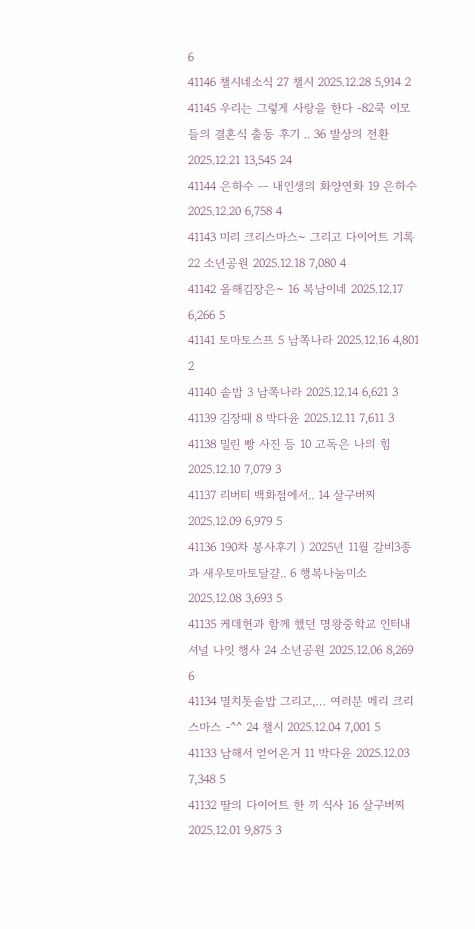6
41146 챌시네소식 27 챌시 2025.12.28 5,914 2
41145 우리는 그렇게 사랑을 한다 -82쿡 이모들의 결혼식 출동 후기 .. 36 발상의 전환 2025.12.21 13,545 24
41144 은하수 ㅡ 내인생의 화양연화 19 은하수 2025.12.20 6,758 4
41143 미리 크리스마스~ 그리고 다이어트 기록 22 소년공원 2025.12.18 7,080 4
41142 올해김장은~ 16 복남이네 2025.12.17 6,266 5
41141 토마토스프 5 남쪽나라 2025.12.16 4,801 2
41140 솥밥 3 남쪽나라 2025.12.14 6,621 3
41139 김장때 8 박다윤 2025.12.11 7,611 3
41138 밀린 빵 사진 등 10 고독은 나의 힘 2025.12.10 7,079 3
41137 리버티 백화점에서.. 14 살구버찌 2025.12.09 6,979 5
41136 190차 봉사후기 ) 2025년 11월 갈비3종과 새우토마토달걀.. 6 행복나눔미소 2025.12.08 3,693 5
41135 케데헌과 함께 했던 명왕중학교 인터내셔널 나잇 행사 24 소년공원 2025.12.06 8,269 6
41134 멸치톳솥밥 그리고,… 여러분 메리 크리스마스 -^^ 24 챌시 2025.12.04 7,001 5
41133 남해서 얻어온거 11 박다윤 2025.12.03 7,348 5
41132 딸의 다이어트 한 끼 식사 16 살구버찌 2025.12.01 9,875 3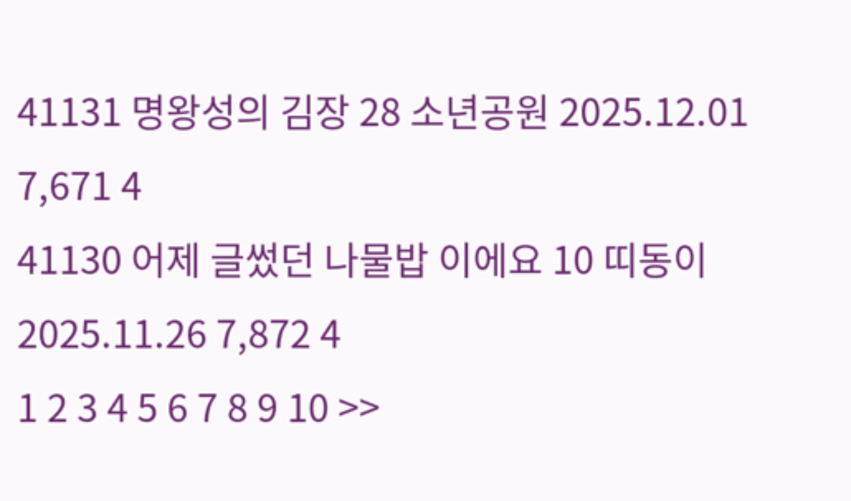41131 명왕성의 김장 28 소년공원 2025.12.01 7,671 4
41130 어제 글썼던 나물밥 이에요 10 띠동이 2025.11.26 7,872 4
1 2 3 4 5 6 7 8 9 10 >>